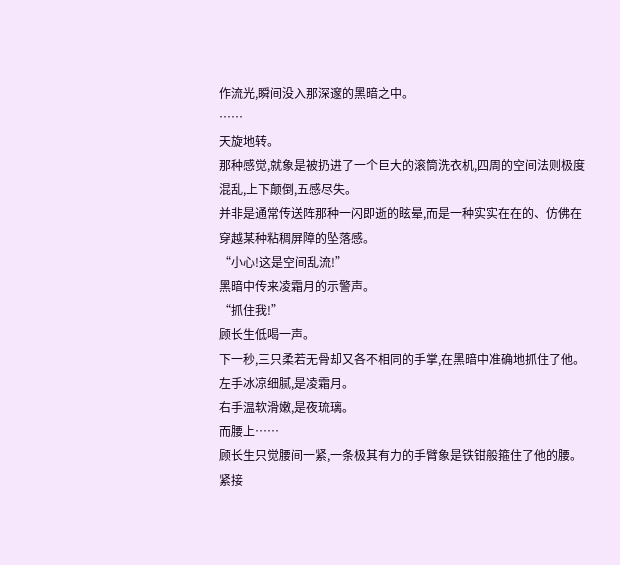作流光,瞬间没入那深邃的黑暗之中。
……
天旋地转。
那种感觉,就象是被扔进了一个巨大的滚筒洗衣机,四周的空间法则极度混乱,上下颠倒,五感尽失。
并非是通常传送阵那种一闪即逝的眩晕,而是一种实实在在的、仿佛在穿越某种粘稠屏障的坠落感。
“小心!这是空间乱流!”
黑暗中传来凌霜月的示警声。
“抓住我!”
顾长生低喝一声。
下一秒,三只柔若无骨却又各不相同的手掌,在黑暗中准确地抓住了他。
左手冰凉细腻,是凌霜月。
右手温软滑嫩,是夜琉璃。
而腰上……
顾长生只觉腰间一紧,一条极其有力的手臂象是铁钳般箍住了他的腰。
紧接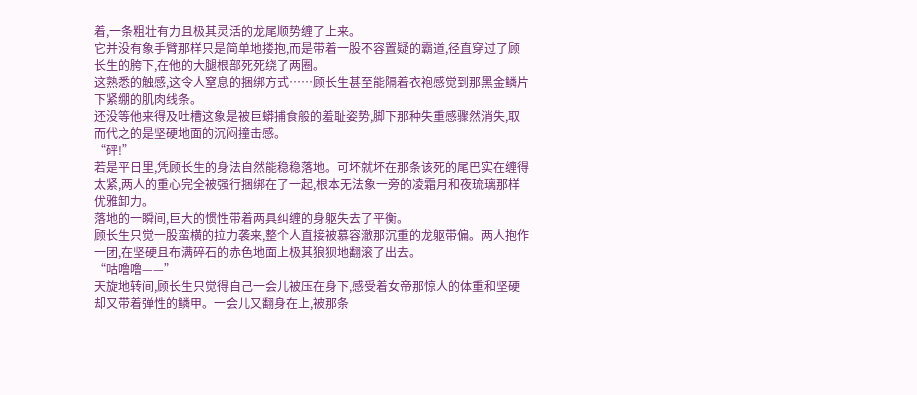着,一条粗壮有力且极其灵活的龙尾顺势缠了上来。
它并没有象手臂那样只是简单地搂抱,而是带着一股不容置疑的霸道,径直穿过了顾长生的胯下,在他的大腿根部死死绕了两圈。
这熟悉的触感,这令人窒息的捆绑方式……顾长生甚至能隔着衣袍感觉到那黑金鳞片下紧绷的肌肉线条。
还没等他来得及吐槽这象是被巨蟒捕食般的羞耻姿势,脚下那种失重感骤然消失,取而代之的是坚硬地面的沉闷撞击感。
“砰!”
若是平日里,凭顾长生的身法自然能稳稳落地。可坏就坏在那条该死的尾巴实在缠得太紧,两人的重心完全被强行捆绑在了一起,根本无法象一旁的凌霜月和夜琉璃那样优雅卸力。
落地的一瞬间,巨大的惯性带着两具纠缠的身躯失去了平衡。
顾长生只觉一股蛮横的拉力袭来,整个人直接被慕容澈那沉重的龙躯带偏。两人抱作一团,在坚硬且布满碎石的赤色地面上极其狼狈地翻滚了出去。
“咕噜噜——”
天旋地转间,顾长生只觉得自己一会儿被压在身下,感受着女帝那惊人的体重和坚硬却又带着弹性的鳞甲。一会儿又翻身在上,被那条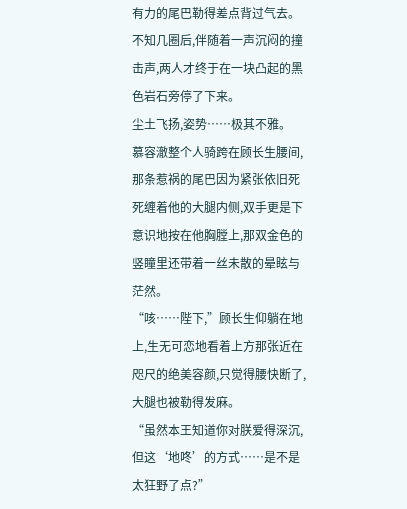有力的尾巴勒得差点背过气去。
不知几圈后,伴随着一声沉闷的撞击声,两人才终于在一块凸起的黑色岩石旁停了下来。
尘土飞扬,姿势……极其不雅。
慕容澈整个人骑跨在顾长生腰间,那条惹祸的尾巴因为紧张依旧死死缠着他的大腿内侧,双手更是下意识地按在他胸膛上,那双金色的竖瞳里还带着一丝未散的晕眩与茫然。
“咳……陛下,”顾长生仰躺在地上,生无可恋地看着上方那张近在咫尺的绝美容颜,只觉得腰快断了,大腿也被勒得发麻。
“虽然本王知道你对朕爱得深沉,但这‘地咚’的方式……是不是太狂野了点?”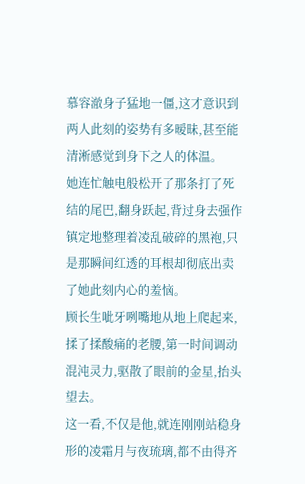慕容澈身子猛地一僵,这才意识到两人此刻的姿势有多暧昧,甚至能清淅感觉到身下之人的体温。
她连忙触电般松开了那条打了死结的尾巴,翻身跃起,背过身去强作镇定地整理着凌乱破碎的黑袍,只是那瞬间红透的耳根却彻底出卖了她此刻内心的羞恼。
顾长生呲牙咧嘴地从地上爬起来,揉了揉酸痛的老腰,第一时间调动混沌灵力,驱散了眼前的金星,抬头望去。
这一看,不仅是他,就连刚刚站稳身形的凌霜月与夜琉璃,都不由得齐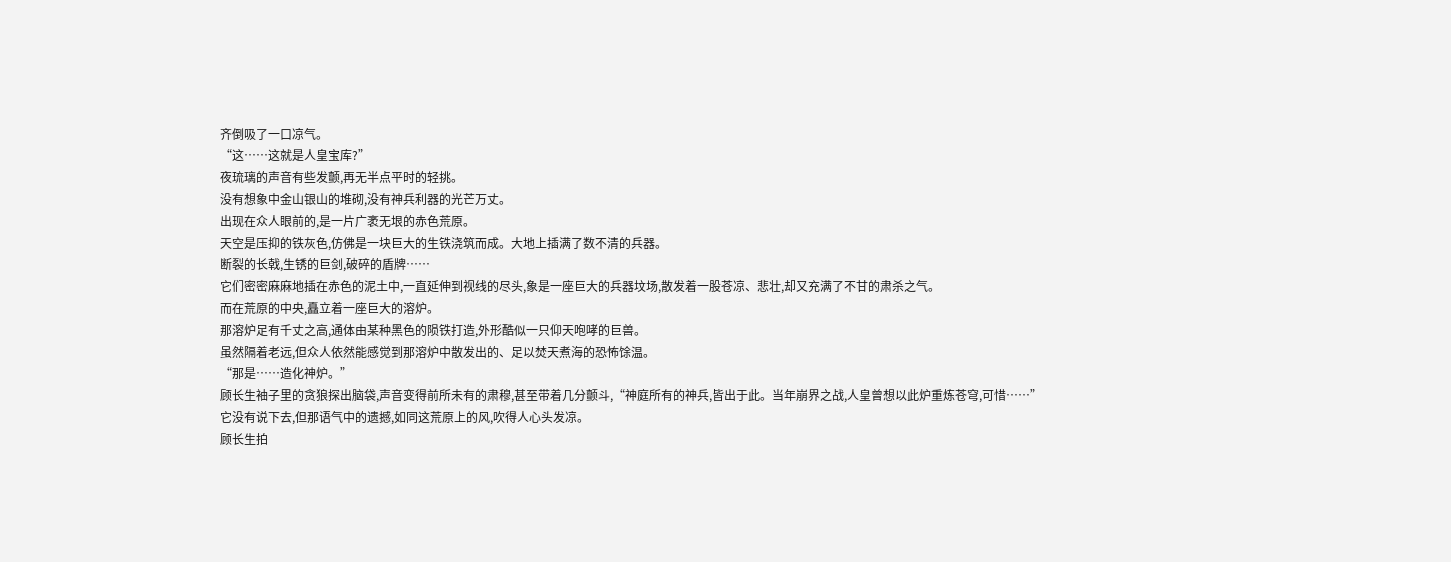齐倒吸了一口凉气。
“这……这就是人皇宝库?”
夜琉璃的声音有些发颤,再无半点平时的轻挑。
没有想象中金山银山的堆砌,没有神兵利器的光芒万丈。
出现在众人眼前的,是一片广袤无垠的赤色荒原。
天空是压抑的铁灰色,仿佛是一块巨大的生铁浇筑而成。大地上插满了数不清的兵器。
断裂的长戟,生锈的巨剑,破碎的盾牌……
它们密密麻麻地插在赤色的泥土中,一直延伸到视线的尽头,象是一座巨大的兵器坟场,散发着一股苍凉、悲壮,却又充满了不甘的肃杀之气。
而在荒原的中央,矗立着一座巨大的溶炉。
那溶炉足有千丈之高,通体由某种黑色的陨铁打造,外形酷似一只仰天咆哮的巨兽。
虽然隔着老远,但众人依然能感觉到那溶炉中散发出的、足以焚天煮海的恐怖馀温。
“那是……造化神炉。”
顾长生袖子里的贪狼探出脑袋,声音变得前所未有的肃穆,甚至带着几分颤斗,“神庭所有的神兵,皆出于此。当年崩界之战,人皇曾想以此炉重炼苍穹,可惜……”
它没有说下去,但那语气中的遗撼,如同这荒原上的风,吹得人心头发凉。
顾长生拍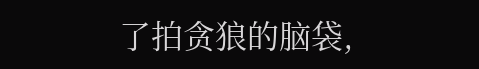了拍贪狼的脑袋,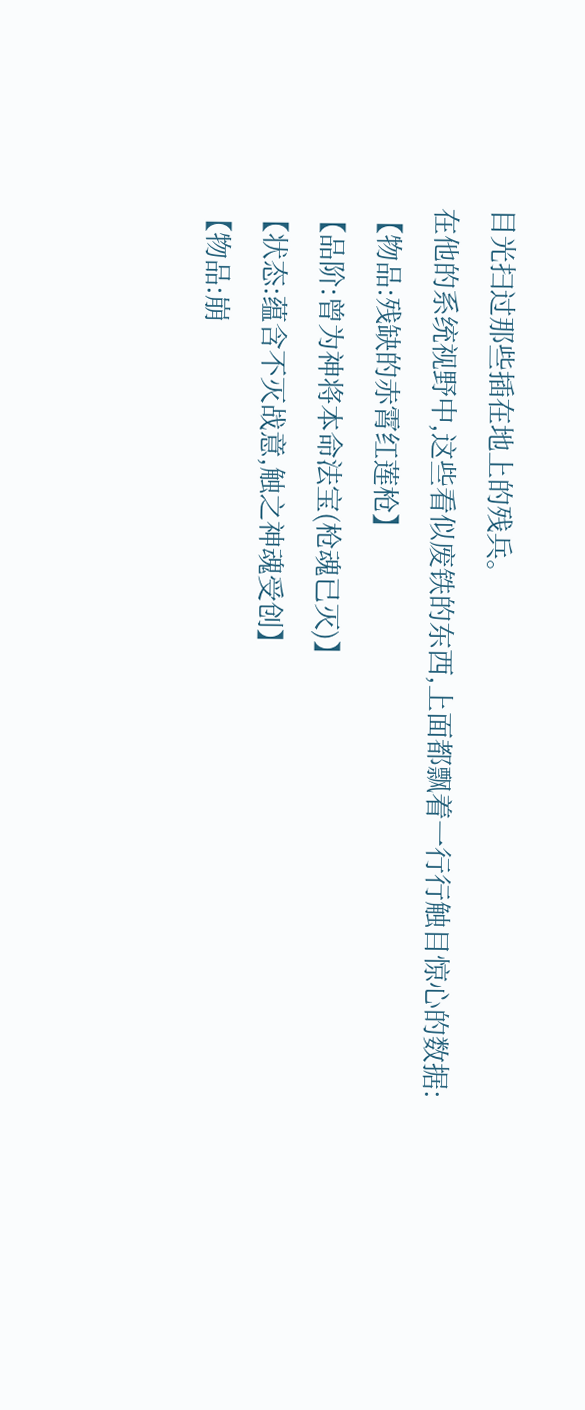目光扫过那些插在地上的残兵。
在他的系统视野中,这些看似废铁的东西,上面都飘着一行行触目惊心的数据:
【物品:残缺的赤霄红莲枪】
【品阶:曾为神将本命法宝(枪魂已灭)】
【状态:蕴含不灭战意,触之神魂受创】
【物品:崩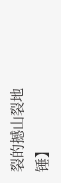裂的撼山裂地锤】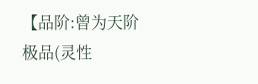【品阶:曾为天阶极品(灵性